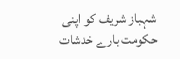شہباز شریف کو اپنی حکومت بارے خدشات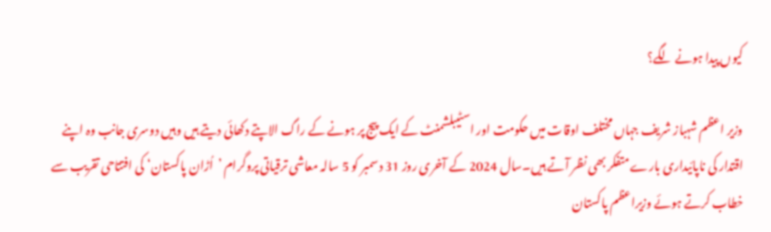کیوں پیدا ہونے لگے؟

وزیر اعظم شہباز شریف جہاں مختلف اوقات میں حکومت اور اسٹیبلشمنٹ کے ایک پیج پر ہونے کے راگ الاپتے دکھائی دیتے ہیں وہیں دوسری جانب وہ اپنے اقتدار کی ناپائیداری بارے متفکر بھی نظر آتے ہیں۔سال 2024 کے آخری روز 31 دسمبر کو 5 سالہ معاشی ترقیاتی پروگرام ’اُڑان پاکستان‘ کی افتتاحی تقریب سے خطاب کرتے ہوئے وزیراعظم پاکستان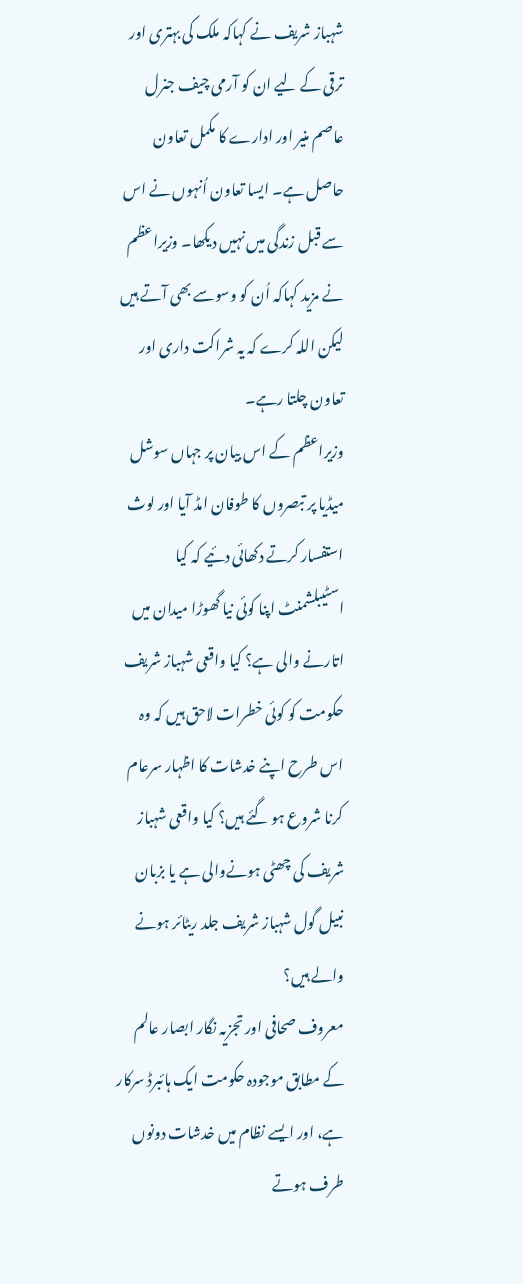شہباز شریف نے کہاکہ ملک کی بہتری اور ترقی کے لیے ان کو آرمی چیف جنرل عاصم منیر اور ادارے کا مکمل تعاون حاصل ہے۔ ایسا تعاون اُنہوں نے اس سے قبل زندگی میں نہیں دیکھا۔ وزیراعظم نے مزید کہاکہ اُن کو وسوسے بھی آتے ہیں لیکن اللہ کرے کہ یہ شراکت داری اور تعاون چلتا رہے۔
وزیراعظم کے اس بیان پر جہاں سوشل میڈیا پر تبصروں کا طوفان امڈ آیا اور لوث استفسار کرتے دکھائی دئیے کہ کیا اسٹیبلشمنٹ اپنا کوئی نیا گھوڑا میدان میں اتارنے والی ہے؟ کیا واقعی شہباز شریف حکومت کو کوئی خطرات لاحق ہیں کہ وہ اس طرح اپنے خدشات کا اظہار سرعام کرنا شروع ہو گئے ہیں؟ کیا واقعی شہباز شریف کی چھٹی ہونےوالی ہے یا بزبان نبیل گول شہباز شریف جلد ریٹائر ہونے والے ہیں؟
معروف صحافی اور تجزیہ نگار ابصار عالم کے مطابق موجودہ حکومت ایک ہائبرڈ سرکار ہے، اور ایسے نظام میں خدشات دونوں طرف ہوتے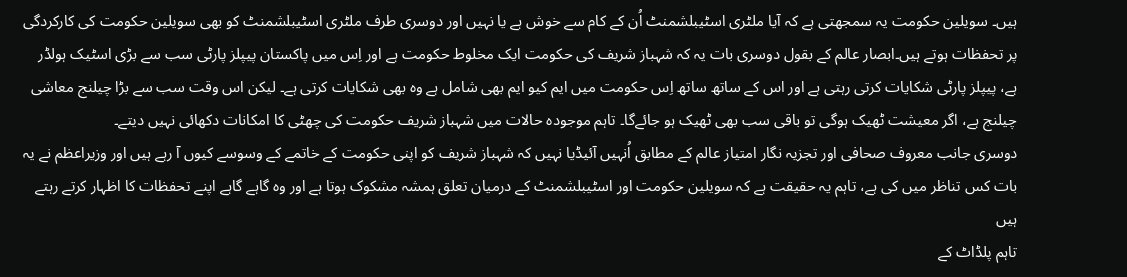ہیں۔ سویلین حکومت یہ سمجھتی ہے کہ آیا ملٹری اسٹیبلشمنٹ اُن کے کام سے خوش ہے یا نہیں اور دوسری طرف ملٹری اسٹیبلشمنٹ کو بھی سویلین حکومت کی کارکردگی پر تحفظات ہوتے ہیں۔ابصار عالم کے بقول دوسری بات یہ کہ شہباز شریف کی حکومت ایک مخلوط حکومت ہے اور اِس میں پاکستان پیپلز پارٹی سب سے بڑی اسٹیک ہولڈر ہے، پیپلز پارٹی شکایات کرتی رہتی ہے اور اس کے ساتھ ساتھ اِس حکومت میں ایم کیو ایم بھی شامل ہے وہ بھی شکایات کرتی ہے۔ لیکن اس وقت سب سے بڑا چیلنج معاشی چیلنج ہے، اگر معیشت ٹھیک ہوگی تو باقی سب بھی ٹھیک ہو جائےگا۔ تاہم موجودہ حالات میں شہباز شریف حکومت کی چھٹی کا امکانات دکھائی نہیں دیتے۔
دوسری جانب معروف صحافی اور تجزیہ نگار امتیاز عالم کے مطابق اُنہیں آئیڈیا نہیں کہ شہباز شریف کو اپنی حکومت کے خاتمے کے وسوسے کیوں آ رہے ہیں اور وزیراعظم نے یہ بات کس تناظر میں کی ہے، تاہم یہ حقیقت ہے کہ سویلین حکومت اور اسٹیبلشمنٹ کے درمیان تعلق ہمشہ مشکوک ہوتا ہے اور وہ گاہے گاہے اپنے تحفظات کا اظہار کرتے رہتے ہیں
تاہم پلڈاٹ کے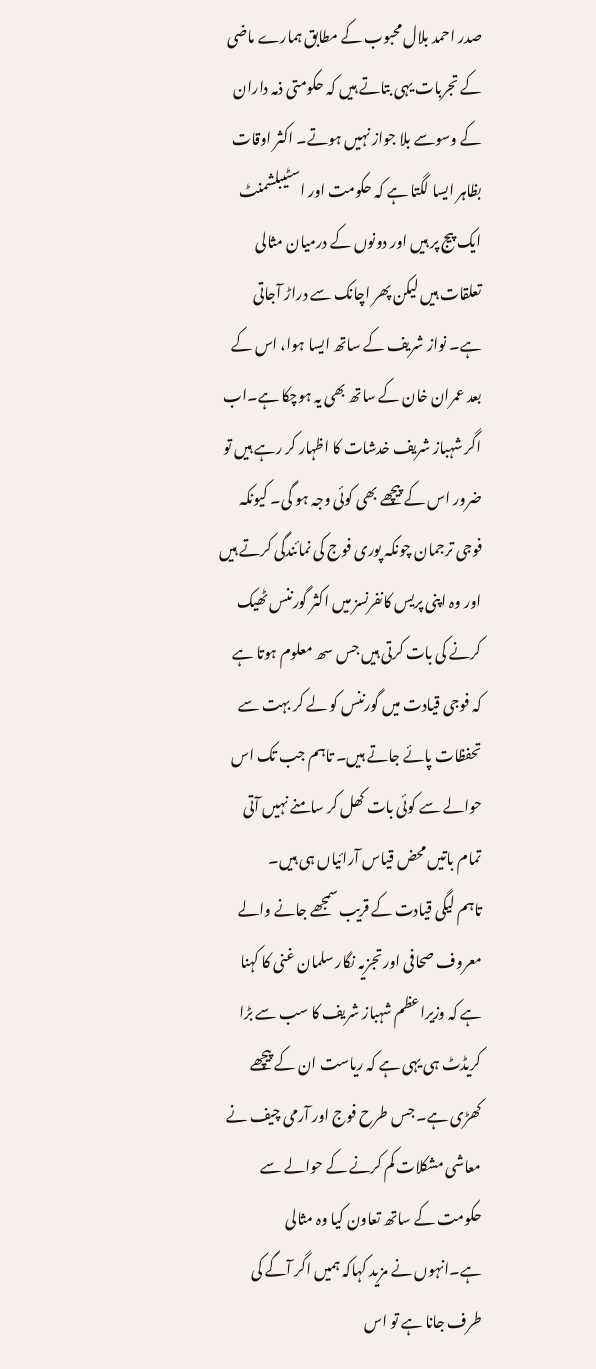صدر احمد بلال محبوب کے مطابق ہمارے ماضی کے تجربات یہی بتاتے ہیں کہ حکومتی ذمہ داران کے وسوسے بلا جواز نہیں ہوتے۔ اکثر اوقات بظاہر ایسا لگتا ہے کہ حکومت اور اسٹیبلشمنٹ ایک پیج پر ہیں اور دونوں کے درمیان مثالی تعلقات ہیں لیکن پھر اچانک سے دراڑ آجاتی ہے۔ نواز شریف کے ساتھ ایسا ہوا، اس کے بعد عمران خان کے ساتھ بھی یہ ہوچکا ہے۔اب اگر شہباز شریف خدشات کا اظہار کر رہے ہیں تو ضرور اس کے پیچھے بھی کوئی وجہ ہو گی۔ کیونکہ فوجی ترجمان چونکہ پوری فوج کی نمائندگی کرتے ہیں اور وہ اپنی پریس کانفرنسز میں اکثر گورننس ٹھیک کرنے کی بات کرتی ہیں جس سھ معلوم ہوتا ہے کہ فوجی قیادت میں گورننس کو لے کر بہت سے تحفظات پائے جاتے ہیں۔ تاہم جب تک اس حوالے سے کوئی بات کھل کر سامنے نہیں آتی تمام باتیں محض قیاس آرائیاں ہی ہیں۔
تاہم لیگی قیادت کے قریب سمجھے جانے والے معروف صحافی اور تجزیہ نگار سلمان غنی کا کہنا ہے کہ وزیراعظم شہباز شریف کا سب سے بڑا کریڈٹ ہی یہی ہے کہ ریاست ان کے پیچھے کھڑی ہے۔ جس طرح فوج اور آرمی چیف نے معاشی مشکلات کم کرنے کے حوالے سے حکومت کے ساتھ تعاون کیا وہ مثالی ہے۔انہوں نے مزید کہاکہ ہمیں اگر آگے کی طرف جانا ہے تو اس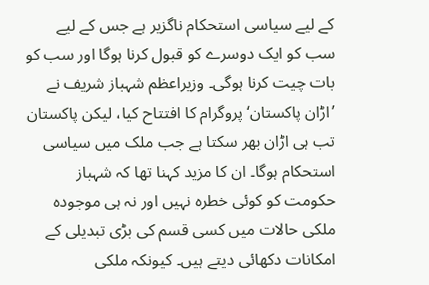کے لیے سیاسی استحکام ناگزیر ہے جس کے لیے سب کو ایک دوسرے کو قبول کرنا ہوگا اور سب کو بات چیت کرنا ہوگی۔ وزیراعظم شہباز شریف نے ’اڑان پاکستان‘ پروگرام کا افتتاح کیا، لیکن پاکستان تب ہی اڑان بھر سکتا ہے جب ملک میں سیاسی استحکام ہوگا۔ ان کا مزید کہنا تھا کہ شہباز حکومت کو کوئی خطرہ نہیں اور نہ ہی موجودہ ملکی حالات میں کسی قسم کی بڑی تبدیلی کے امکانات دکھائی دیتے ہیں۔ کیونکہ ملکی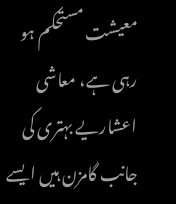معیشت مستحکم ہو رہی ہے، معاشی اعشاریے بہتری کی جانب گامزن ہیں ایسے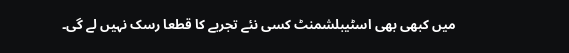میں کبھی بھی اسٹیبلشمنٹ کسی نئے تجربے کا قطعا رسک نہیں لے گی۔